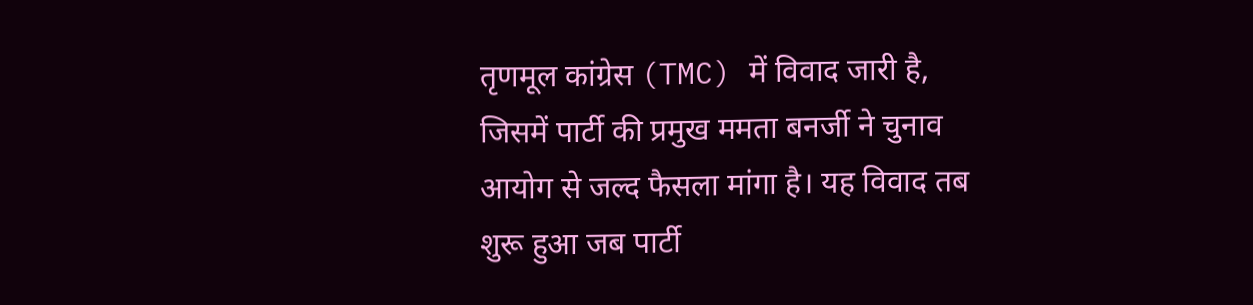तृणमूल कांग्रेस (TMC) में विवाद जारी है, जिसमें पार्टी की प्रमुख ममता बनर्जी ने चुनाव आयोग से जल्द फैसला मांगा है। यह विवाद तब शुरू हुआ जब पार्टी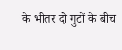के भीतर दो गुटों के बीच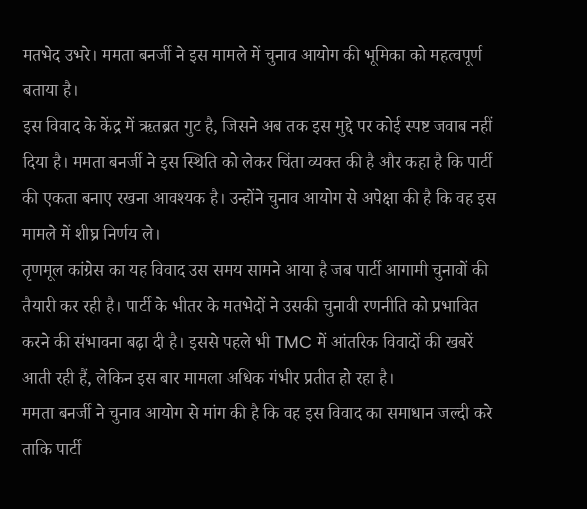मतभेद उभरे। ममता बनर्जी ने इस मामले में चुनाव आयोग की भूमिका को महत्वपूर्ण बताया है।
इस विवाद के केंद्र में ऋतब्रत गुट है, जिसने अब तक इस मुद्दे पर कोई स्पष्ट जवाब नहीं दिया है। ममता बनर्जी ने इस स्थिति को लेकर चिंता व्यक्त की है और कहा है कि पार्टी की एकता बनाए रखना आवश्यक है। उन्होंने चुनाव आयोग से अपेक्षा की है कि वह इस मामले में शीघ्र निर्णय ले।
तृणमूल कांग्रेस का यह विवाद उस समय सामने आया है जब पार्टी आगामी चुनावों की तैयारी कर रही है। पार्टी के भीतर के मतभेदों ने उसकी चुनावी रणनीति को प्रभावित करने की संभावना बढ़ा दी है। इससे पहले भी TMC में आंतरिक विवादों की खबरें आती रही हैं, लेकिन इस बार मामला अधिक गंभीर प्रतीत हो रहा है।
ममता बनर्जी ने चुनाव आयोग से मांग की है कि वह इस विवाद का समाधान जल्दी करे ताकि पार्टी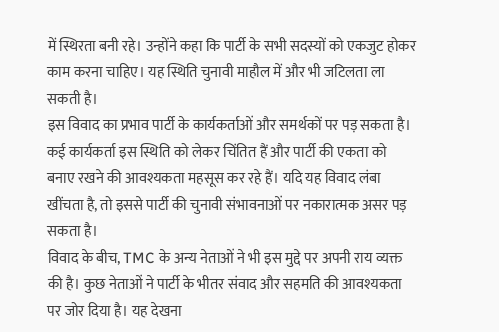में स्थिरता बनी रहे। उन्होंने कहा कि पार्टी के सभी सदस्यों को एकजुट होकर काम करना चाहिए। यह स्थिति चुनावी माहौल में और भी जटिलता ला सकती है।
इस विवाद का प्रभाव पार्टी के कार्यकर्ताओं और समर्थकों पर पड़ सकता है। कई कार्यकर्ता इस स्थिति को लेकर चिंतित हैं और पार्टी की एकता को बनाए रखने की आवश्यकता महसूस कर रहे हैं। यदि यह विवाद लंबा खींचता है, तो इससे पार्टी की चुनावी संभावनाओं पर नकारात्मक असर पड़ सकता है।
विवाद के बीच, TMC के अन्य नेताओं ने भी इस मुद्दे पर अपनी राय व्यक्त की है। कुछ नेताओं ने पार्टी के भीतर संवाद और सहमति की आवश्यकता पर जोर दिया है। यह देखना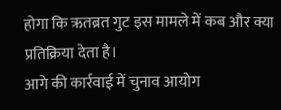होगा कि ऋतब्रत गुट इस मामले में कब और क्या प्रतिक्रिया देता है।
आगे की कार्रवाई में चुनाव आयोग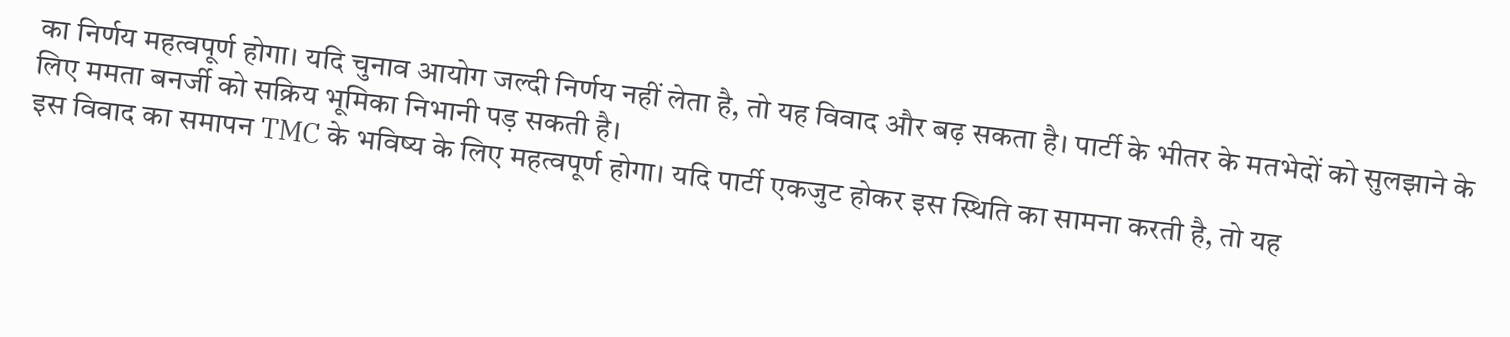का निर्णय महत्वपूर्ण होगा। यदि चुनाव आयोग जल्दी निर्णय नहीं लेता है, तो यह विवाद और बढ़ सकता है। पार्टी के भीतर के मतभेदों को सुलझाने के लिए ममता बनर्जी को सक्रिय भूमिका निभानी पड़ सकती है।
इस विवाद का समापन TMC के भविष्य के लिए महत्वपूर्ण होगा। यदि पार्टी एकजुट होकर इस स्थिति का सामना करती है, तो यह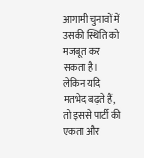आगामी चुनावों में उसकी स्थिति को मजबूत कर सकता है। लेकिन यदि मतभेद बढ़ते हैं, तो इससे पार्टी की एकता और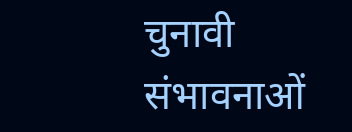चुनावी संभावनाओं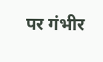पर गंभीर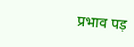प्रभाव पड़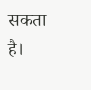सकता है।